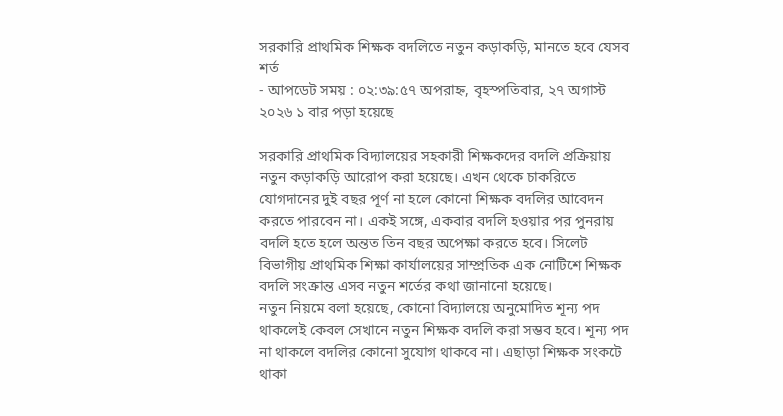সরকারি প্রাথমিক শিক্ষক বদলিতে নতুন কড়াকড়ি, মানতে হবে যেসব শর্ত
- আপডেট সময় : ০২:৩৯:৫৭ অপরাহ্ন, বৃহস্পতিবার, ২৭ অগাস্ট ২০২৬ ১ বার পড়া হয়েছে

সরকারি প্রাথমিক বিদ্যালয়ের সহকারী শিক্ষকদের বদলি প্রক্রিয়ায় নতুন কড়াকড়ি আরোপ করা হয়েছে। এখন থেকে চাকরিতে যোগদানের দুই বছর পূর্ণ না হলে কোনো শিক্ষক বদলির আবেদন করতে পারবেন না। একই সঙ্গে, একবার বদলি হওয়ার পর পুনরায় বদলি হতে হলে অন্তত তিন বছর অপেক্ষা করতে হবে। সিলেট বিভাগীয় প্রাথমিক শিক্ষা কার্যালয়ের সাম্প্রতিক এক নোটিশে শিক্ষক বদলি সংক্রান্ত এসব নতুন শর্তের কথা জানানো হয়েছে।
নতুন নিয়মে বলা হয়েছে, কোনো বিদ্যালয়ে অনুমোদিত শূন্য পদ থাকলেই কেবল সেখানে নতুন শিক্ষক বদলি করা সম্ভব হবে। শূন্য পদ না থাকলে বদলির কোনো সুযোগ থাকবে না। এছাড়া শিক্ষক সংকটে থাকা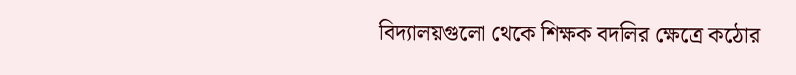বিদ্যালয়গুলো থেকে শিক্ষক বদলির ক্ষেত্রে কঠোর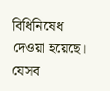বিধিনিষেধ দেওয়া হয়েছে। যেসব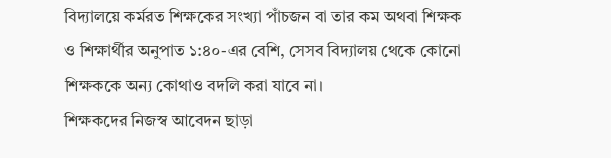বিদ্যালয়ে কর্মরত শিক্ষকের সংখ্যা পাঁচজন বা তার কম অথবা শিক্ষক ও শিক্ষার্থীর অনুপাত ১:৪০-এর বেশি, সেসব বিদ্যালয় থেকে কোনো শিক্ষককে অন্য কোথাও বদলি করা যাবে না।
শিক্ষকদের নিজস্ব আবেদন ছাড়া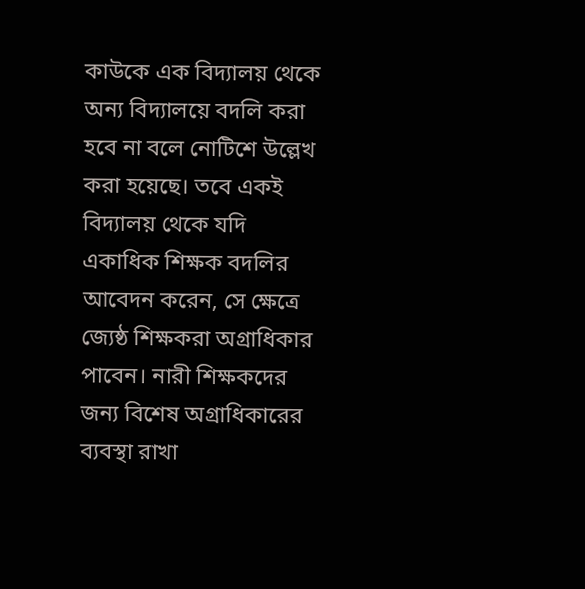কাউকে এক বিদ্যালয় থেকে অন্য বিদ্যালয়ে বদলি করা হবে না বলে নোটিশে উল্লেখ করা হয়েছে। তবে একই বিদ্যালয় থেকে যদি একাধিক শিক্ষক বদলির আবেদন করেন, সে ক্ষেত্রে জ্যেষ্ঠ শিক্ষকরা অগ্রাধিকার পাবেন। নারী শিক্ষকদের জন্য বিশেষ অগ্রাধিকারের ব্যবস্থা রাখা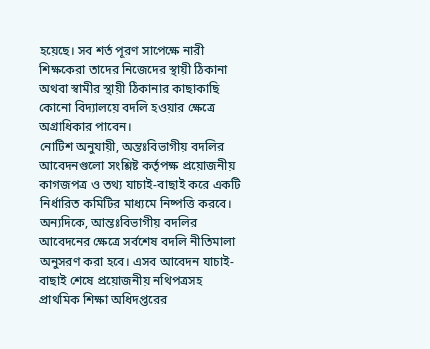হয়েছে। সব শর্ত পূরণ সাপেক্ষে নারী শিক্ষকেরা তাদের নিজেদের স্থায়ী ঠিকানা অথবা স্বামীর স্থায়ী ঠিকানার কাছাকাছি কোনো বিদ্যালয়ে বদলি হওয়ার ক্ষেত্রে অগ্রাধিকার পাবেন।
নোটিশ অনুযায়ী, অন্তঃবিভাগীয় বদলির আবেদনগুলো সংশ্লিষ্ট কর্তৃপক্ষ প্রয়োজনীয় কাগজপত্র ও তথ্য যাচাই-বাছাই করে একটি নির্ধারিত কমিটির মাধ্যমে নিষ্পত্তি করবে। অন্যদিকে, আন্তঃবিভাগীয় বদলির আবেদনের ক্ষেত্রে সর্বশেষ বদলি নীতিমালা অনুসরণ করা হবে। এসব আবেদন যাচাই-বাছাই শেষে প্রয়োজনীয় নথিপত্রসহ প্রাথমিক শিক্ষা অধিদপ্তরের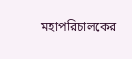মহাপরিচালকের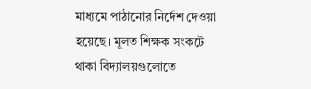মাধ্যমে পাঠানোর নির্দেশ দেওয়া হয়েছে। মূলত শিক্ষক সংকটে থাকা বিদ্যালয়গুলোতে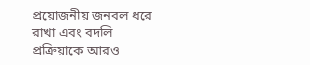প্রয়োজনীয় জনবল ধরে রাখা এবং বদলি প্রক্রিয়াকে আরও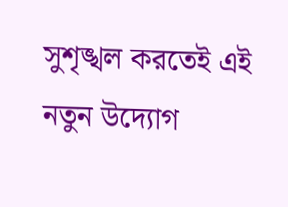সুশৃঙ্খল করতেই এই নতুন উদ্যোগ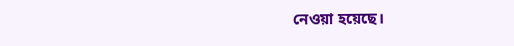নেওয়া হয়েছে।